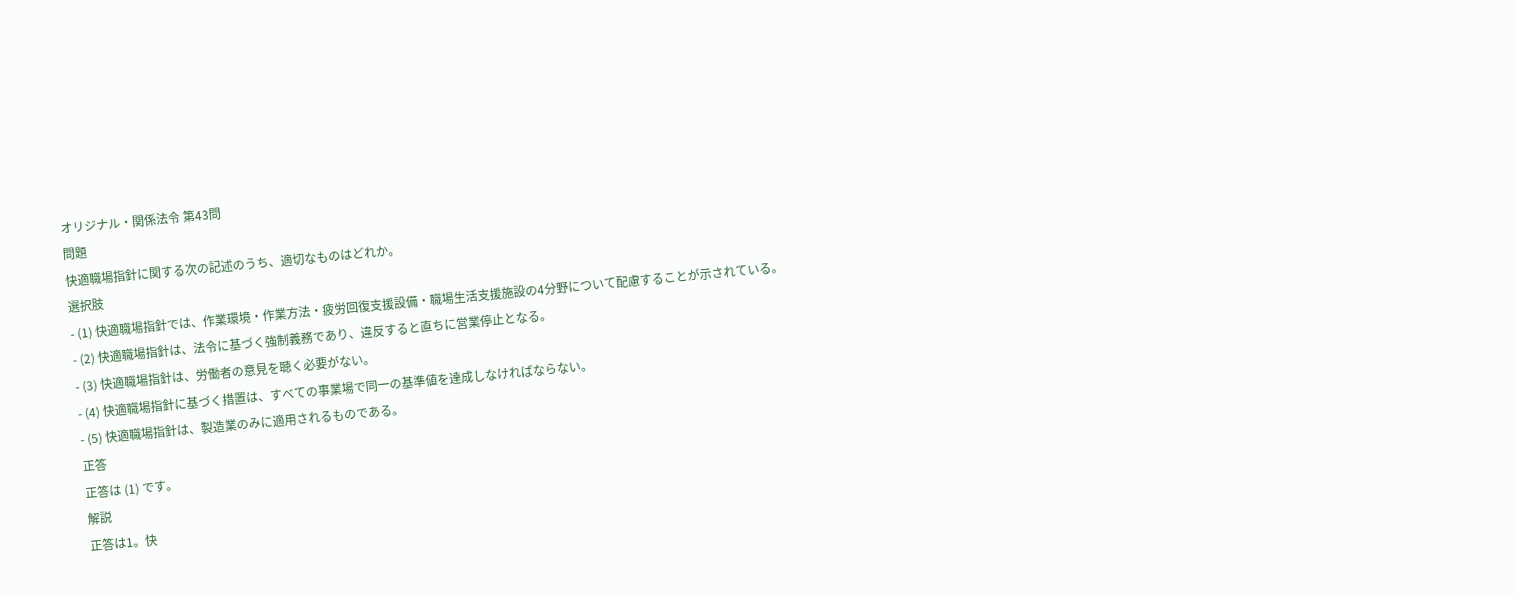オリジナル・関係法令 第43問
問題
快適職場指針に関する次の記述のうち、適切なものはどれか。
選択肢
- (1) 快適職場指針では、作業環境・作業方法・疲労回復支援設備・職場生活支援施設の4分野について配慮することが示されている。
- (2) 快適職場指針は、法令に基づく強制義務であり、違反すると直ちに営業停止となる。
- (3) 快適職場指針は、労働者の意見を聴く必要がない。
- (4) 快適職場指針に基づく措置は、すべての事業場で同一の基準値を達成しなければならない。
- (5) 快適職場指針は、製造業のみに適用されるものである。
正答
正答は (1) です。
解説
正答は1。快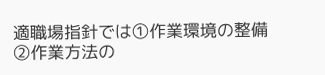適職場指針では①作業環境の整備②作業方法の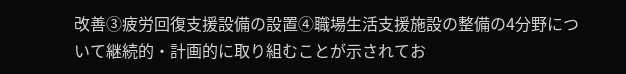改善③疲労回復支援設備の設置④職場生活支援施設の整備の4分野について継続的・計画的に取り組むことが示されてお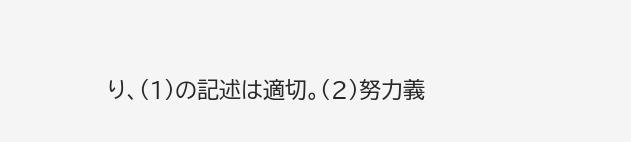り、(1)の記述は適切。(2)努力義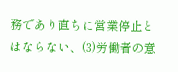務であり直ちに営業停止とはならない、(3)労働者の意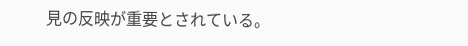見の反映が重要とされている。